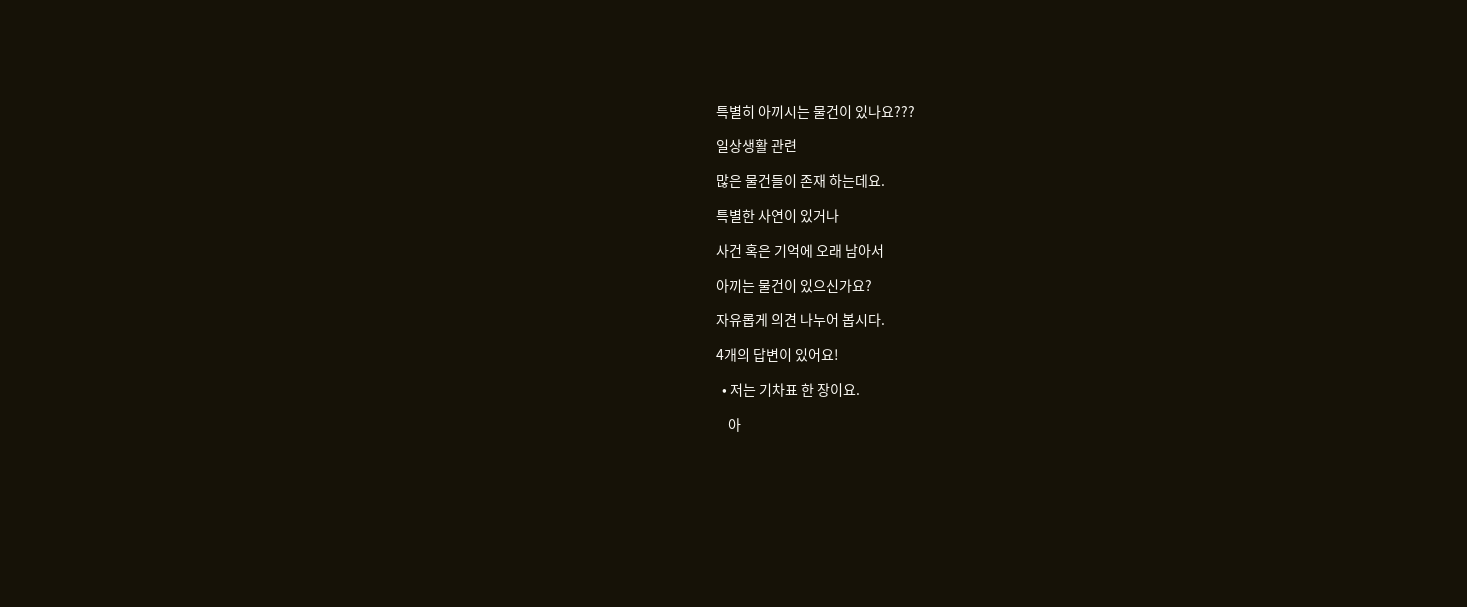특별히 아끼시는 물건이 있나요???

일상생활 관련

많은 물건들이 존재 하는데요.

특별한 사연이 있거나

사건 혹은 기억에 오래 남아서

아끼는 물건이 있으신가요?

자유롭게 의견 나누어 봅시다.

4개의 답변이 있어요!

  • 저는 기차표 한 장이요.

    아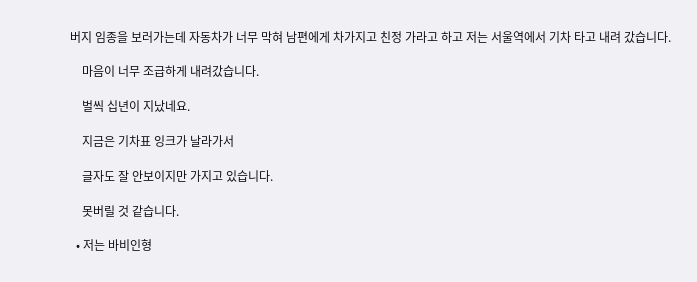버지 임종을 보러가는데 자동차가 너무 막혀 남편에게 차가지고 친정 가라고 하고 저는 서울역에서 기차 타고 내려 갔습니다.

    마음이 너무 조급하게 내려갔습니다.

    벌씩 십년이 지났네요.

    지금은 기차표 잉크가 날라가서

    글자도 잘 안보이지만 가지고 있습니다.

    못버릴 것 같습니다.

  • 저는 바비인형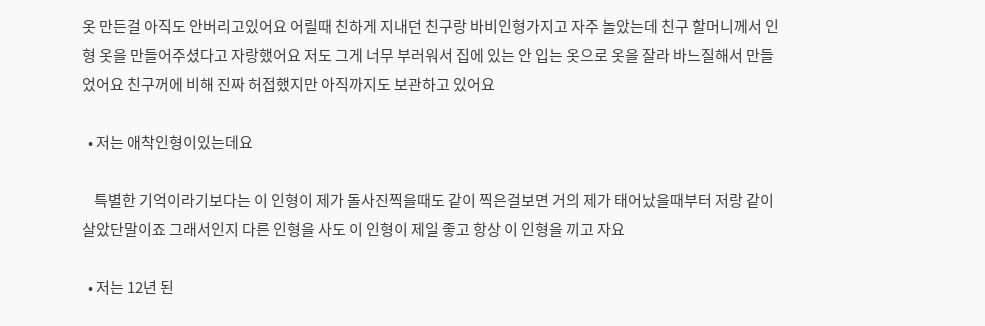옷 만든걸 아직도 안버리고있어요 어릴때 친하게 지내던 친구랑 바비인형가지고 자주 놀았는데 친구 할머니께서 인형 옷을 만들어주셨다고 자랑했어요 저도 그게 너무 부러워서 집에 있는 안 입는 옷으로 옷을 잘라 바느질해서 만들었어요 친구꺼에 비해 진짜 허접했지만 아직까지도 보관하고 있어요

  • 저는 애착인형이있는데요

    특별한 기억이라기보다는 이 인형이 제가 돌사진찍을때도 같이 찍은걸보면 거의 제가 태어났을때부터 저랑 같이 살았단말이죠 그래서인지 다른 인형을 사도 이 인형이 제일 좋고 항상 이 인형을 끼고 자요

  • 저는 12년 된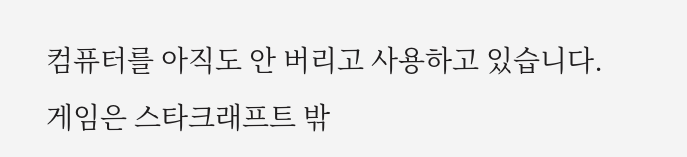컴퓨터를 아직도 안 버리고 사용하고 있습니다. 게임은 스타크래프트 밖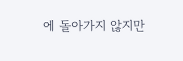에 돌아가지 않지만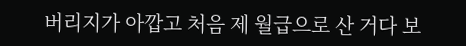버리지가 아깝고 처음 제 월급으로 산 거다 보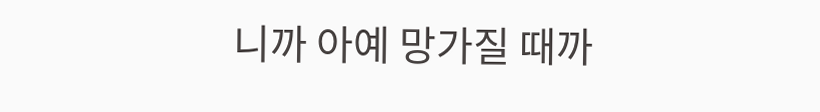니까 아예 망가질 때까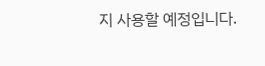지 사용할 예정입니다.